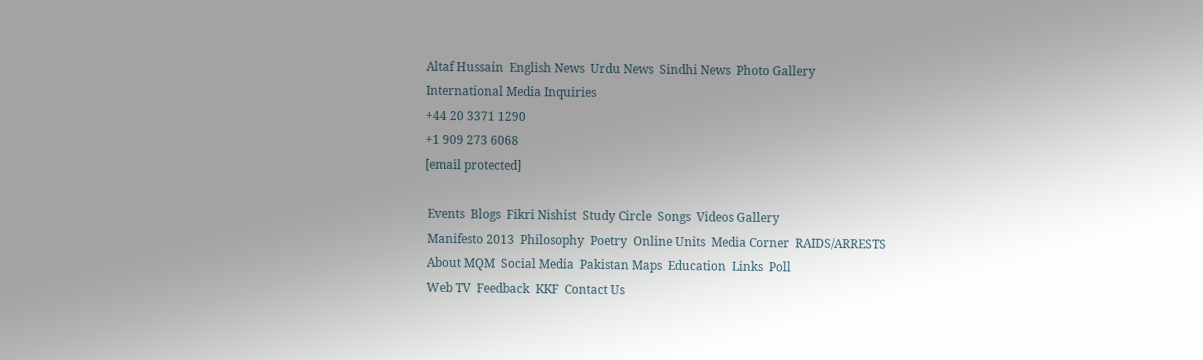Altaf Hussain  English News  Urdu News  Sindhi News  Photo Gallery
International Media Inquiries
+44 20 3371 1290
+1 909 273 6068
[email protected]

 Events  Blogs  Fikri Nishist  Study Circle  Songs  Videos Gallery
 Manifesto 2013  Philosophy  Poetry  Online Units  Media Corner  RAIDS/ARRESTS
 About MQM  Social Media  Pakistan Maps  Education  Links  Poll
 Web TV  Feedback  KKF  Contact Us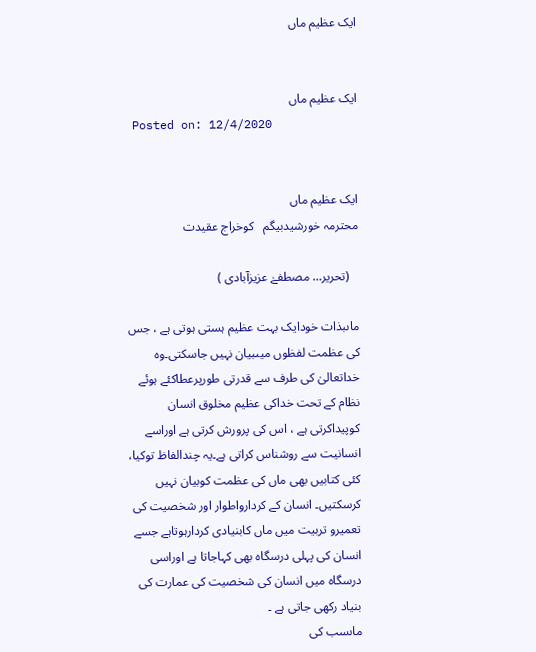ایک عظیم ماں


ایک عظیم ماں
 Posted on: 12/4/2020


ایک عظیم ماں
محترمہ خورشیدبیگم   کوخراج عقیدت

   (تحریر… مصطفےٰ عزیزآبادی )

ماںبذات خودایک بہت عظیم ہستی ہوتی ہے ، جس کی عظمت لفظوں میںبیان نہیں جاسکتی۔وہ خداتعالیٰ کی طرف سے قدرتی طورپرعطاکئے ہوئے نظام کے تحت خداکی عظیم مخلوق انسان کوپیداکرتی ہے ، اس کی پرورش کرتی ہے اوراسے انسانیت سے روشناس کراتی ہے۔یہ چندالفاظ توکیا، کئی کتابیں بھی ماں کی عظمت کوبیان نہیں کرسکتیں۔ انسان کے کردارواطوار اور شخصیت کی تعمیرو تربیت میں ماں کابنیادی کردارہوتاہے جسے انسان کی پہلی درسگاہ بھی کہاجاتا ہے اوراسی درسگاہ میں انسان کی شخصیت کی عمارت کی بنیاد رکھی جاتی ہے ۔
ماںسب کی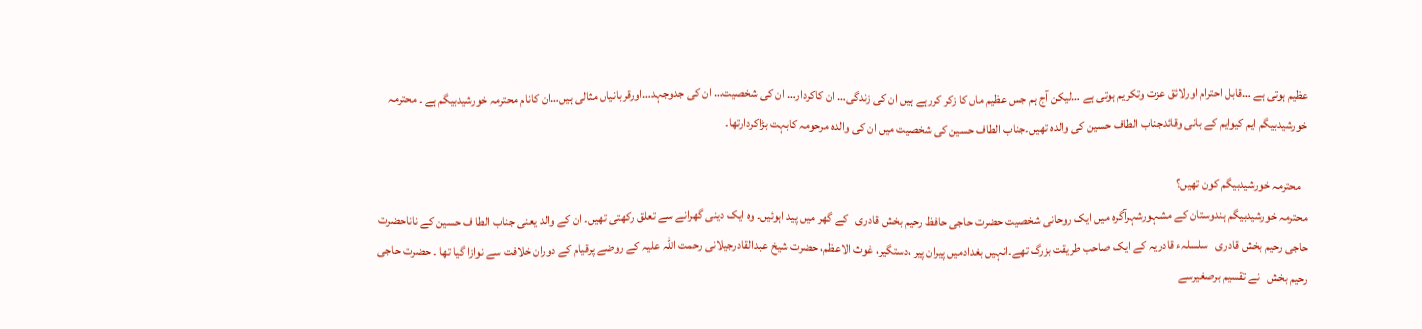عظیم ہوتی ہے …قابل احترام اورلائق عزت وتکریم ہوتی ہے …لیکن آج ہم جس عظیم ماں کا زکر کررہے ہیں ان کی زندگی… ان کاکردار… ان کی شخصیت… ان کی جدوجہد…اورقربانیاں مثالی ہیں…ان کانام محترمہ خورشیدبیگم ہے ۔ محترمہ خورشیدبیگم ایم کیوایم کے بانی وقائدجناب الطاف حسین کی والدہ تھیں۔جناب الطاف حسین کی شخصیت میں ان کی والدہ مرحومہ کابہت بڑاکردارتھا۔

   محترمہ خورشیدبیگم کون تھیں؟
محترمہ خورشیدبیگم ہندوستان کے مشہورشہرآگرہ میں ایک روحانی شخصیت حضرت حاجی حافظ رحیم بخش قادری   کے گھر میں پید اہوئیں۔ وہ ایک دینی گھرانے سے تعلق رکھتی تھیں۔ ان کے والد یعنی جناب الطا ف حسین کے ناناحضرت حاجی رحیم بخش قادری   سلسلہء قادریہ کے ایک صاحب طریقت بزرگ تھے۔انہیں بغدادمیں پیران پیر ،دستگیر، غوث الاعظم، حضرت شیخ عبدالقادرجیلانی رحمت اللہ علیہ کے روضے پرقیام کے دوران خلافت سے نوازا گیا تھا ۔ حضرت حاجی رحیم بخش   نے تقسیم برصغیرسے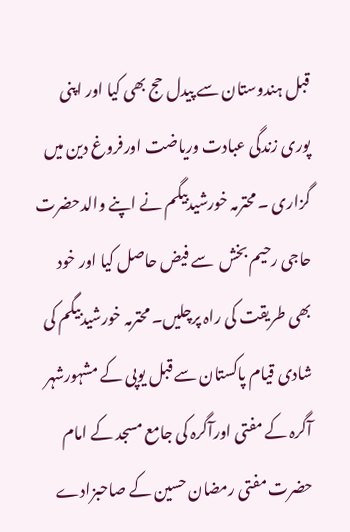قبل ہندوستان سے پیدل حج بھی کیا اور اپنی پوری زندگی عبادت وریاضت اورفروغ دین میں گزاری ۔ محترمہ خورشیدبیگم نے اپنے والدحضرت حاجی رحیم بخش  سے فیض حاصل کیا اور خود بھی طریقت کی راہ پرچلیں۔ محترمہ خورشیدبیگم کی شادی قیام پاکستان سے قبل یوپی کے مشہورشہر آگرہ کے مفتی اورآگرہ کی جامع مسجد کے امام حضرت مفتی رمضان حسین کے صاحبزادے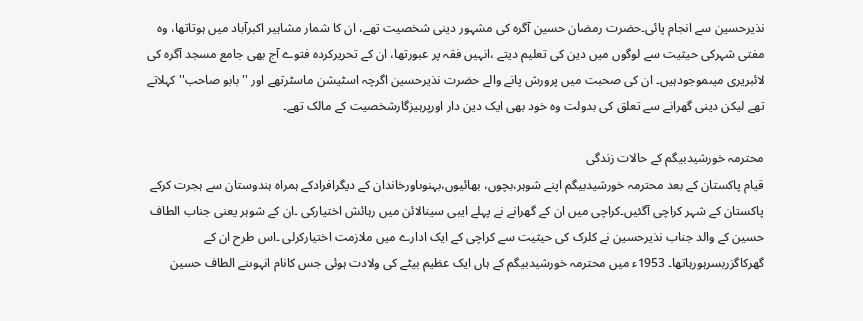نذیرحسین سے انجام پائی۔حضرت رمضان حسین آگرہ کی مشہور دینی شخصیت تھے، ان کا شمار مشاہیر اکبرآباد میں ہوتاتھا، وہ مفتی شہرکی حیثیت سے لوگوں میں دین کی تعلیم دیتے ،انہیں فقہ پر عبورتھا، ان کے تحریرکردہ فتوے آج بھی جامع مسجد آگرہ کی لائبریری میںموجودہیں۔ ان کی صحبت میں پرورش پانے والے حضرت نذیرحسین اگرچہ اسٹیشن ماسٹرتھے اور ''بابو صاحب'' کہلاتے تھے لیکن دینی گھرانے سے تعلق کی بدولت وہ خود بھی ایک دین دار اورپرہیزگارشخصیت کے مالک تھے۔

محترمہ خورشیدبیگم کے حالات زندگی
قیام پاکستان کے بعد محترمہ خورشیدبیگم اپنے شوہر،بچوں، بھائیوں،بہنوںاورخاندان کے دیگرافرادکے ہمراہ ہندوستان سے ہجرت کرکے پاکستان کے شہر کراچی آگئیں۔کراچی میں ان کے گھرانے نے پہلے ایبی سینالائن میں رہائش اختیارکی ۔ان کے شوہر یعنی جناب الطاف حسین کے والد جناب نذیرحسین نے کلرک کی حیثیت سے کراچی کے ایک ادارے میں ملازمت اختیارکرلی ۔اس طرح ان کے گھرکاگزربسرہورہاتھا۔ 1953ء میں محترمہ خورشیدبیگم کے ہاں ایک عظیم بیٹے کی ولادت ہوئی جس کانام انہوںنے الطاف حسین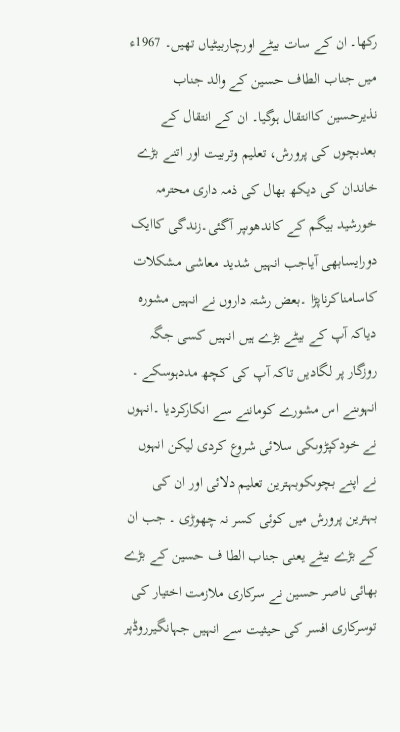رکھا۔ ان کے سات بیٹے اورچاربیٹیاں تھیں۔ 1967ء میں جناب الطاف حسین کے والد جناب نذیرحسین کاانتقال ہوگیا۔ ان کے انتقال کے بعدبچوں کی پرورش، تعلیم وتربیت اور اتنے بڑے خاندان کی دیکھ بھال کی ذمہ داری محترمہ خورشید بیگم کے کاندھوںپر آگئی۔زندگی کاایک دورایسابھی آیاجب انہیں شدید معاشی مشکلات کاسامناکرناپڑا ۔بعض رشتہ داروں نے انہیں مشورہ دیاکہ آپ کے بیٹے بڑے ہیں انہیں کسی جگہ روزگار پر لگادیں تاکہ آپ کی کچھ مددہوسکے ۔ انہوںنے اس مشورے کوماننے سے انکارکردیا ۔انہوں نے خودکپڑوںکی سلائی شروع کردی لیکن انہوں نے اپنے بچوںکوبہترین تعلیم دلائی اور ان کی بہترین پرورش میں کوئی کسر نہ چھوڑی ۔ جب ان کے بڑے بیٹے یعنی جناب الطا ف حسین کے بڑے بھائی ناصر حسین نے سرکاری ملازمت اختیار کی توسرکاری افسر کی حیثیت سے انہیں جہانگیرروڈپر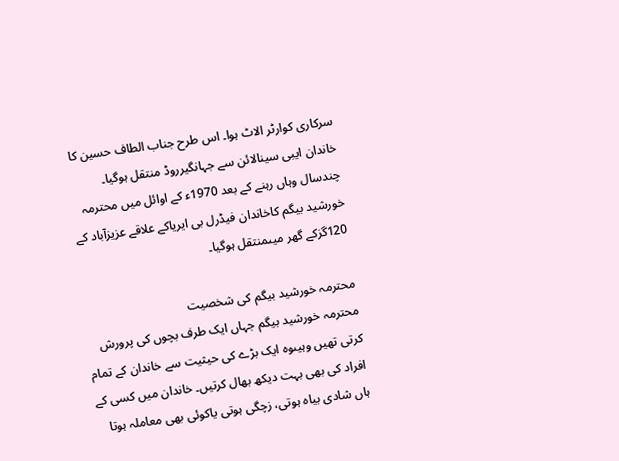سرکاری کوارٹر الاٹ ہوا۔ اس طرح جناب الطاف حسین کا خاندان ایبی سینالائن سے جہانگیرروڈ منتقل ہوگیا۔ چندسال وہاں رہنے کے بعد 1970ء کے اوائل میں محترمہ خورشید بیگم کاخاندان فیڈرل بی ایریاکے علاقے عزیزآباد کے 120گزکے گھر میںمنتقل ہوگیا۔

محترمہ خورشید بیگم کی شخصیت
محترمہ خورشید بیگم جہاں ایک طرف بچوں کی پرورش کرتی تھیں وہیںوہ ایک بڑے کی حیثیت سے خاندان کے تمام افراد کی بھی بہت دیکھ بھال کرتیں۔ خاندان میں کسی کے ہاں شادی بیاہ ہوتی، زچگی ہوتی یاکوئی بھی معاملہ ہوتا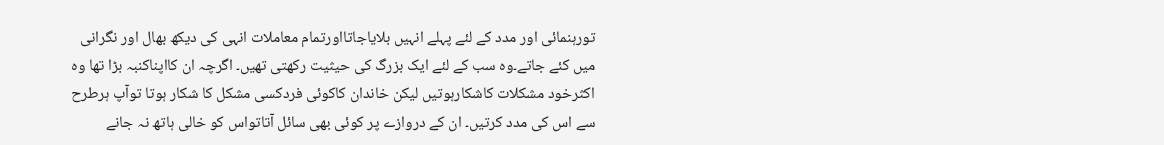تورہنمائی اور مدد کے لئے پہلے انہیں بلایاجاتااورتمام معاملات انہی کی دیکھ بھال اور نگرانی میں کئے جاتے۔وہ سب کے لئے ایک بزرگ کی حیثیت رکھتی تھیں۔ اگرچہ ان کااپناکنبہ بڑا تھا وہ اکثرخود مشکلات کاشکارہوتیں لیکن خاندان کاکوئی فردکسی مشکل کا شکار ہوتا توآپ ہرطرح سے اس کی مدد کرتیں۔ ان کے دروازے پر کوئی بھی سائل آتاتواس کو خالی ہاتھ نہ جانے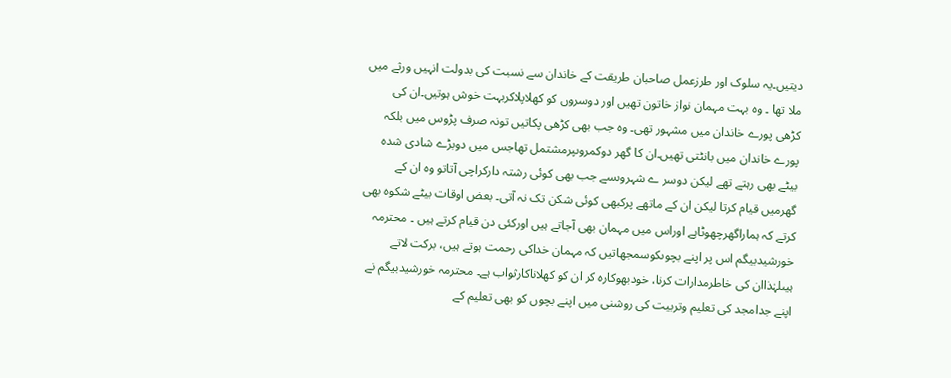دیتیں۔یہ سلوک اور طرزعمل صاحبان طریقت کے خاندان سے نسبت کی بدولت انہیں ورثے میں ملا تھا ۔ وہ بہت مہمان نواز خاتون تھیں اور دوسروں کو کھلاپلاکربہت خوش ہوتیں۔ان کی کڑھی پورے خاندان میں مشہور تھی۔ وہ جب بھی کڑھی پکاتیں تونہ صرف پڑوس میں بلکہ پورے خاندان میں بانٹتی تھیں۔ان کا گھر دوکمروںپرمشتمل تھاجس میں دوبڑے شادی شدہ بیٹے بھی رہتے تھے لیکن دوسر ے شہروںسے جب بھی کوئی رشتہ دارکراچی آتاتو وہ ان کے گھرمیں قیام کرتا لیکن ان کے ماتھے پرکبھی کوئی شکن تک نہ آتی۔ بعض اوقات بیٹے شکوہ بھی کرتے کہ ہماراگھرچھوٹاہے اوراس میں مہمان بھی آجاتے ہیں اورکئی دن قیام کرتے ہیں ۔ محترمہ خورشیدبیگم اس پر اپنے بچوںکوسمجھاتیں کہ مہمان خداکی رحمت ہوتے ہیں، برکت لاتے ہیںلہٰذاان کی خاطرمدارات کرنا، خودبھوکارہ کر ان کو کھلاناکارثواب ہے۔ محترمہ خورشیدبیگم نے اپنے جدامجد کی تعلیم وتربیت کی روشنی میں اپنے بچوں کو بھی تعلیم کے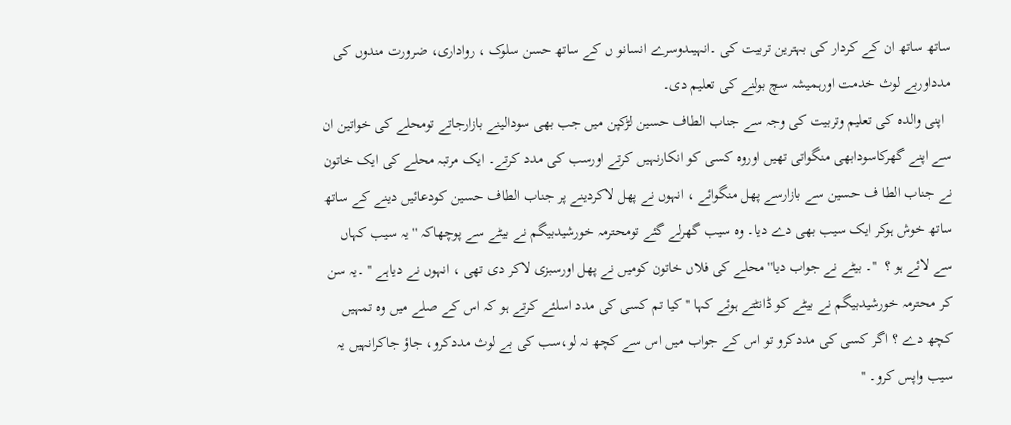ساتھ ساتھ ان کے کردار کی بہترین تربیت کی ۔انہیںدوسرے انسانو ں کے ساتھ حسن سلوک ، رواداری، ضرورت مندوں کی مدداوربے لوث خدمت اورہمیشہ سچ بولنے کی تعلیم دی۔
  اپنی والدہ کی تعلیم وتربیت کی وجہ سے جناب الطاف حسین لڑکپن میں جب بھی سودالینے بازارجاتے تومحلے کی خواتین ان سے اپنے گھرکاسودابھی منگواتی تھیں اوروہ کسی کو انکارنہیں کرتے اورسب کی مدد کرتے۔ ایک مرتبہ محلے کی ایک خاتون نے جناب الطا ف حسین سے بازارسے پھل منگوائے ، انہوں نے پھل لاکردینے پر جناب الطاف حسین کودعائیں دینے کے ساتھ ساتھ خوش ہوکر ایک سیب بھی دے دیا۔ وہ سیب گھرلے گئے تومحترمہ خورشیدبیگم نے بیٹے سے پوچھاکہ '' یہ سیب کہاں سے لائے ہو ؟  ''۔ بیٹے نے جواب دیا'' محلے کی فلاں خاتون کومیں نے پھل اورسبزی لاکر دی تھی ، انہوں نے دیاہے '' ۔یہ سن کر محترمہ خورشیدبیگم نے بیٹے کو ڈانٹتے ہوئے کہا '' کیا تم کسی کی مدد اسلئے کرتے ہو کہ اس کے صلے میں وہ تمہیں کچھ دے ؟ اگر کسی کی مددکرو تو اس کے جواب میں اس سے کچھ نہ لو،سب کی بے لوث مددکرو، جاؤ جاکرانہیں یہ سیب واپس کرو۔ ''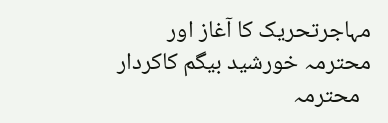مہاجرتحریک کا آغاز اور محترمہ خورشید بیگم کاکردار
  محترمہ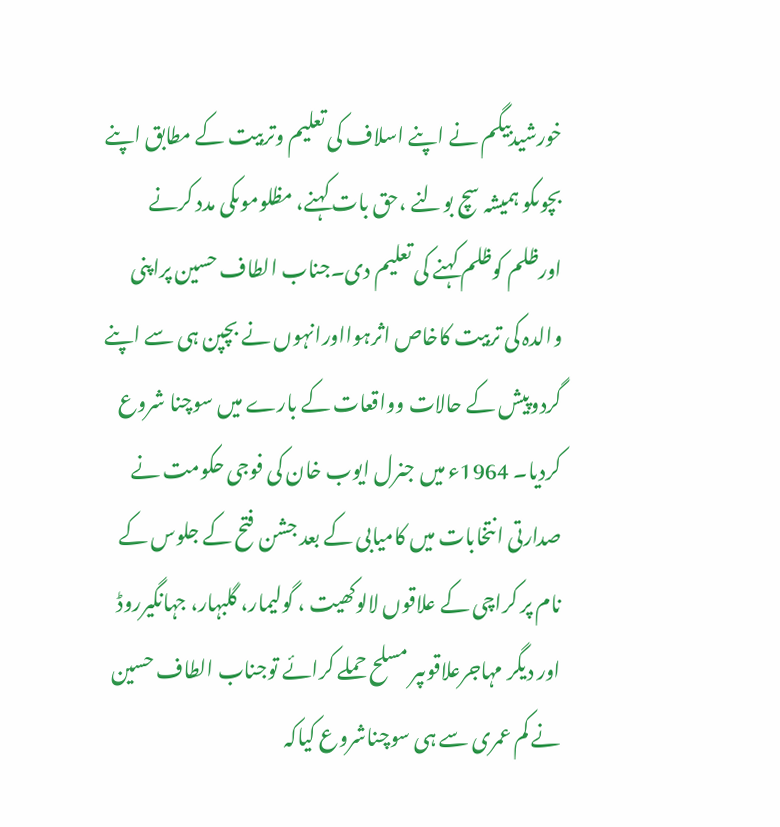خورشیدبیگم نے اپنے اسلاف کی تعلیم وتربیت کے مطابق اپنے بچوںکو ہمیشہ سچ بولنے ،حق بات کہنے، مظلوموںکی مدد کرنے اورظلم کوظلم کہنے کی تعلیم دی۔جناب الطاف حسین پراپنی والدہ کی تربیت کاخاص اثرہوااورانہوں نے بچپن ہی سے اپنے گردوپیش کے حالات وواقعات کے بارے میں سوچنا شروع کردیا۔ 1964ء میں جنرل ایوب خان کی فوجی حکومت نے صدارتی انتخابات میں کامیابی کے بعد جشن فتح کے جلوس کے نام پر کراچی کے علاقوں لالوکھیت ، گولیمار، گلبہار، جہانگیرروڈ اور دیگر مہاجرعلاقوںپر مسلح حملے کرائے توجناب الطاف حسین نے کم عمری سے ہی سوچناشروع کیاکہ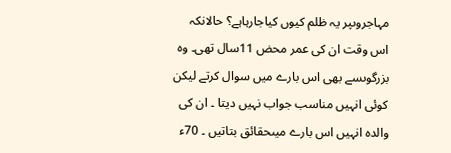مہاجروںپر یہ ظلم کیوں کیاجارہاہے؟ حالانکہ اس وقت ان کی عمر محض 11سال تھی۔ وہ بزرگوںسے بھی اس بارے میں سوال کرتے لیکن کوئی انہیں مناسب جواب نہیں دیتا ۔ ان کی والدہ انہیں اس بارے میںحقائق بتاتیں ۔ 70ء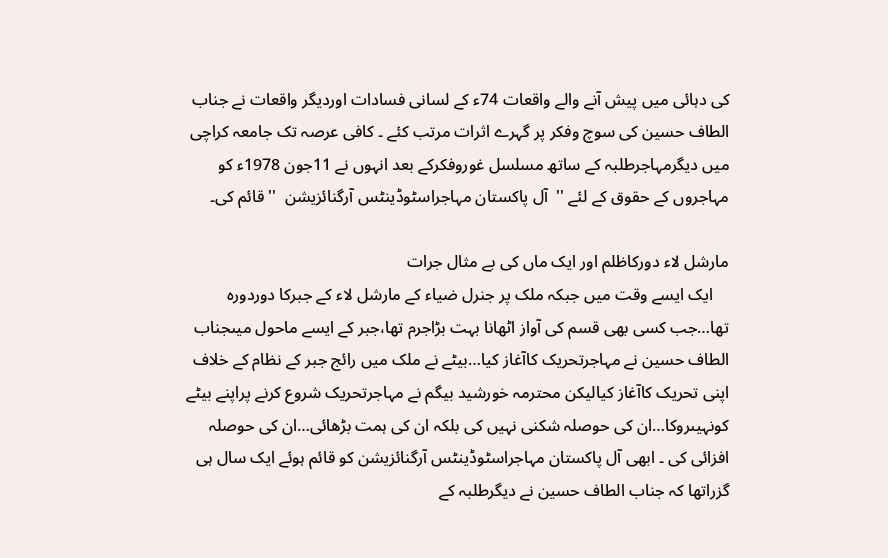کی دہائی میں پیش آنے والے واقعات 74ء کے لسانی فسادات اوردیگر واقعات نے جناب الطاف حسین کی سوچ وفکر پر گہرے اثرات مرتب کئے ۔ کافی عرصہ تک جامعہ کراچی میں دیگرمہاجرطلبہ کے ساتھ مسلسل غوروفکرکے بعد انہوں نے 11جون 1978ء کو مہاجروں کے حقوق کے لئے ''  آل پاکستان مہاجراسٹوڈینٹس آرگنائزیشن  '' قائم کی۔

مارشل لاء دورکاظلم اور ایک ماں کی بے مثال جرات
    ایک ایسے وقت میں جبکہ ملک پر جنرل ضیاء کے مارشل لاء کے جبرکا دوردورہ تھا…جب کسی بھی قسم کی آواز اٹھانا بہت بڑاجرم تھا،جبر کے ایسے ماحول میںجناب الطاف حسین نے مہاجرتحریک کاآغاز کیا…بیٹے نے ملک میں رائج جبر کے نظام کے خلاف اپنی تحریک کاآغاز کیالیکن محترمہ خورشید بیگم نے مہاجرتحریک شروع کرنے پراپنے بیٹے کونہیںروکا…ان کی حوصلہ شکنی نہیں کی بلکہ ان کی ہمت بڑھائی…ان کی حوصلہ افزائی کی ۔ ابھی آل پاکستان مہاجراسٹوڈینٹس آرگنائزیشن کو قائم ہوئے ایک سال ہی گزراتھا کہ جناب الطاف حسین نے دیگرطلبہ کے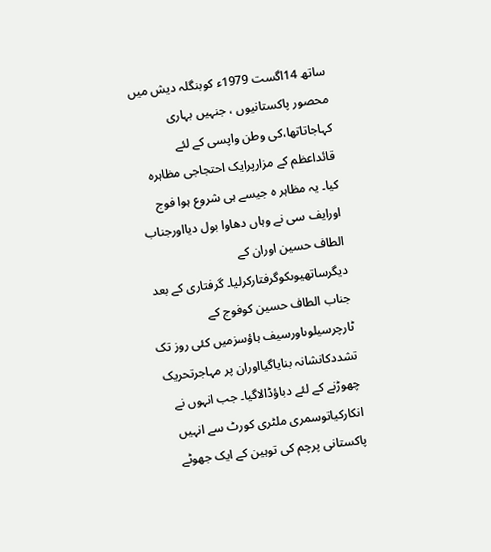ساتھ 14اگست 1979ء کوبنگلہ دیش میں محصور پاکستانیوں ، جنہیں بہاری کہاجاتاتھا،کی وطن واپسی کے لئے قائداعظم کے مزارپرایک احتجاجی مظاہرہ کیا۔ یہ مظاہر ہ جیسے ہی شروع ہوا فوج اورایف سی نے وہاں دھاوا بول دیااورجناب الطاف حسین اوران کے دیگرساتھیوںکوگرفتارکرلیا۔ گرفتاری کے بعد جناب الطاف حسین کوفوج کے ٹارچرسیلوںاورسیف ہاؤسزمیں کئی روز تک تشددکانشانہ بنایاگیااوران پر مہاجرتحریک چھوڑنے کے لئے دباؤڈالاگیا۔ جب انہوں نے انکارکیاتوسمری ملٹری کورٹ سے انہیں پاکستانی پرچم کی توہین کے ایک جھوٹے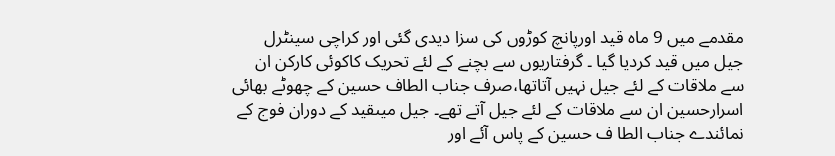مقدمے میں 9 ماہ قید اورپانچ کوڑوں کی سزا دیدی گئی اور کراچی سینٹرل جیل میں قید کردیا گیا ۔ گرفتاریوں سے بچنے کے لئے تحریک کاکوئی کارکن ان سے ملاقات کے لئے جیل نہیں آتاتھا،صرف جناب الطاف حسین کے چھوٹے بھائی اسرارحسین ان سے ملاقات کے لئے جیل آتے تھے۔ جیل میںقید کے دوران فوج کے نمائندے جناب الطا ف حسین کے پاس آئے اور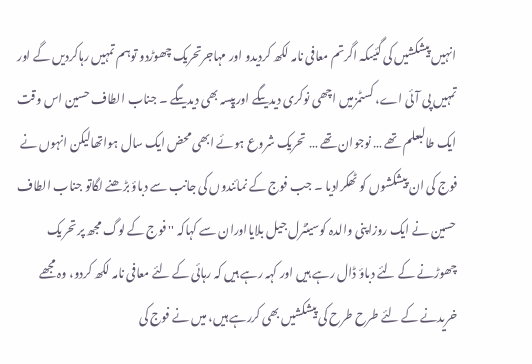انہیں پیشکشیں کی گئیںکہ اگرتم معافی نامہ لکھ کردیدو اور مہاجرتحریک چھوڑدو توہم تمہیں رہاکردیں گے اور تمہیں پی آئی اے، کسٹمزمیں اچھی نوکری دیدیںگے اورپیسہ بھی دیدیںگے ۔ جناب الطاف حسین اس وقت ایک طالبعلم تھے … نوجوان تھے … تحریک شروع ہوئے ابھی محض ایک سال ہواتھالیکن انہوں نے فوج کی ان پیشکشوں کو ٹھکرادیا ۔ جب فوج کے نمائندوں کی جانب سے دباؤ بڑھنے لگاتو جناب الطاف حسین نے ایک روزاپنی والدہ کوسینٹرل جیل بلایااوران سے کہاکہ '' فوج کے لوگ مجھ پر تحریک چھوڑنے کے لئے دباؤ ڈال رہے ہیں اور کہہ رہے ہیں کہ رہائی کے لئے معافی نامہ لکھ کردو، وہ مجھے خریدنے کے لئے طرح طرح کی پیشکشیں بھی کررہے ہیں، میں نے فوج کی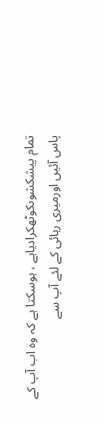تمام پیشکشوںکوٹھکرادیاہے ، ہوسکتا ہے کہ وہ اب آپ کے پاس آئیں اورمیری رہائی کے لئے آپ سے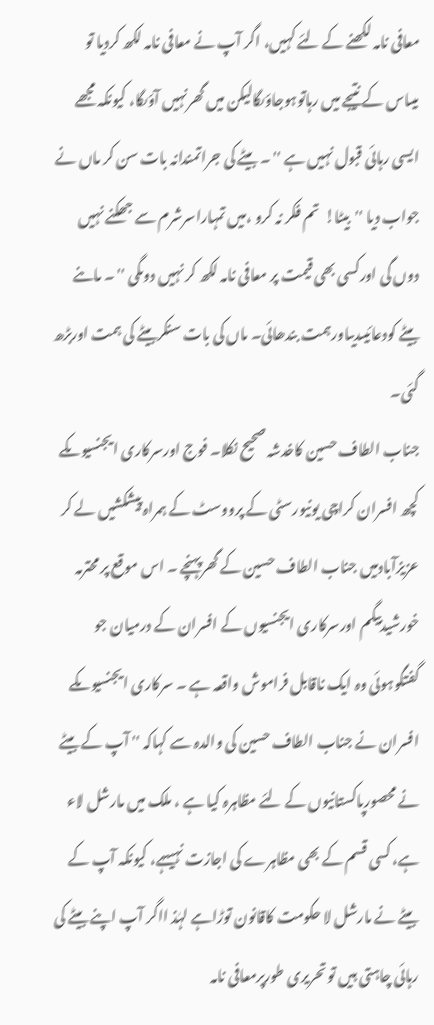معافی نامہ لکھنے کے لئے کہیں، اگر آپ نے معافی نامہ لکھ کردیا تو میںاس کے نتیجے میں رہاتوہوجاؤںگالیکن میں گھرنہیں آؤںگا، کیونکہ مجھے ایسی رہائی قبول نہیں ہے '' ۔ بیٹے کی جراتمندانہ بات سن کر ماں نے جواب دیا ''  بیٹا!  تم فکر نہ کرو ،میں تمہاراسرشرم سے جھکنے نہیں دوں گی اورکسی بھی قیمت پر معافی نامہ لکھ کر نہیں دوںگی '' ۔ ماںنے بیٹے کودعائیںدیںاورہمت بندھائی۔ ماں کی بات سنکربیٹے کی ہمت اوربڑھ گئی۔
جناب الطاف حسین کاخدشہ صحیح نکلا۔ فوج اورسرکاری ایجنسیوںکے کچھ افسران کراچی یونیورسٹی کے پرووسٹ کے ہمراہ پیشکشیں لے کر عزیزآبادمیں جناب الطاف حسین کے گھرپہنچے ۔ اس موقع پر محترمہ خورشیدبیگم اورسرکاری ایجنسیوں کے افسران کے درمیان جو گفتگوہوئی وہ ایک ناقابل فراموش واقعہ ہے ۔ سرکاری ایجنسیوںکے افسران نے جناب الطاف حسین کی والدہ سے کہاکہ '' آپ کے بیٹے نے محصورپاکستانیوں کے لئے مظاہرہ کیا ہے ، ملک میں مارشل لاء ہے، کسی قسم کے بھی مظاہرے کی اجازت نہیںہے، کیونکہ آپ کے بیٹے نے مارشل لا حکومت کاقانون توڑاہے لہٰذ ااگر آپ اپنے بیٹے کی رہائی چاہتی ہیں تو تحریری طورپرمعافی نامہ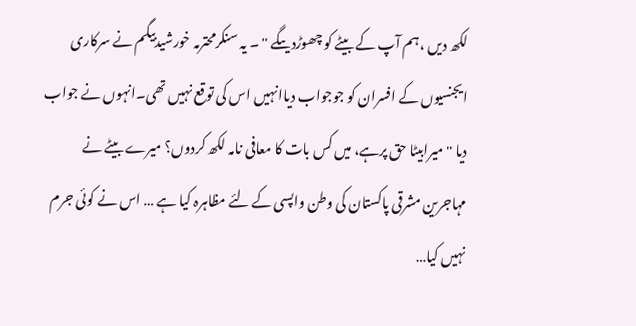لکھ دیں ،ہم آپ کے بیٹے کو چھوڑدیںگے '' ۔ یہ سنکرمحترمہ خورشیدبیگم نے سرکاری ایجنسیوں کے افسران کو جوجواب دیاانہیں اس کی توقع نہیں تھی۔انہوں نے جواب دیا '' میرابیٹا حق پرہے، میں کس بات کا معافی نامہ لکھ کردوں؟ میرے بیٹے نے مہاجرین مشرقی پاکستان کی وطن واپسی کے لئے مظاہرہ کیا ہے … اس نے کوئی جرم نہیں کیا…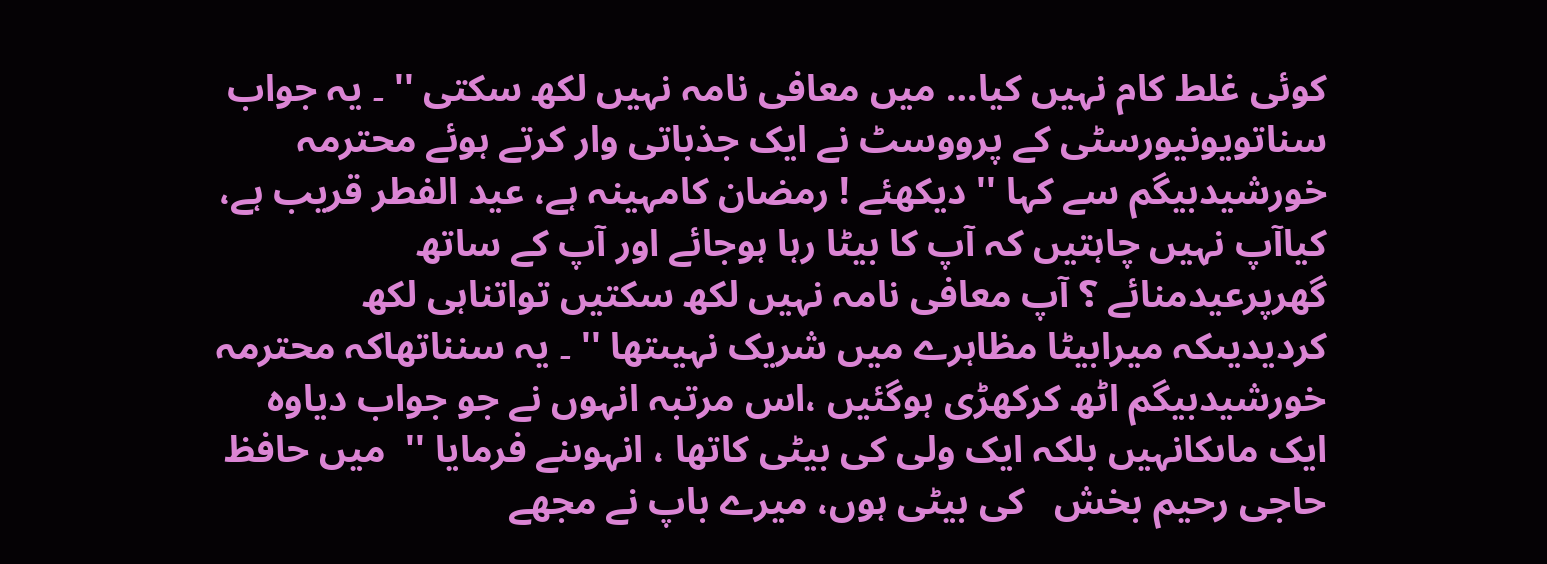کوئی غلط کام نہیں کیا… میں معافی نامہ نہیں لکھ سکتی '' ۔ یہ جواب سناتویونیورسٹی کے پرووسٹ نے ایک جذباتی وار کرتے ہوئے محترمہ خورشیدبیگم سے کہا '' دیکھئے ! رمضان کامہینہ ہے، عید الفطر قریب ہے، کیاآپ نہیں چاہتیں کہ آپ کا بیٹا رہا ہوجائے اور آپ کے ساتھ گھرپرعیدمنائے ؟ آپ معافی نامہ نہیں لکھ سکتیں تواتناہی لکھ کردیدیںکہ میرابیٹا مظاہرے میں شریک نہیںتھا '' ۔ یہ سنناتھاکہ محترمہ خورشیدبیگم اٹھ کرکھڑی ہوگئیں ،اس مرتبہ انہوں نے جو جواب دیاوہ ایک ماںکانہیں بلکہ ایک ولی کی بیٹی کاتھا ، انہوںنے فرمایا ''  میں حافظ حاجی رحیم بخش   کی بیٹی ہوں، میرے باپ نے مجھے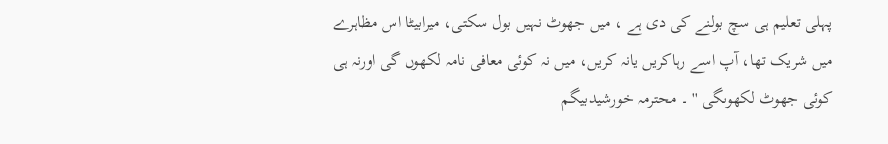پہلی تعلیم ہی سچ بولنے کی دی ہے ، میں جھوٹ نہیں بول سکتی، میرابیٹا اس مظاہرے میں شریک تھا، آپ اسے رہاکریں یانہ کریں، میں نہ کوئی معافی نامہ لکھوں گی اورنہ ہی کوئی جھوٹ لکھوںگی '' ۔ محترمہ خورشیدبیگم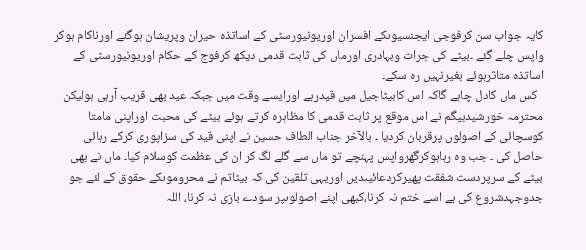کایہ جواب سن کرفوجی ایجنسیوںکے افسران اوریونیورسٹی کے اساتذہ حیران وپریشان ہوگئے اورناکام ہوکر واپس چلے گئے ۔بیٹے کی جرات وبہادری اورماں کی ثابت قدمی دیکھ کرفوج کے حکام اوریونیورسٹی کے اساتذہ متاثرہوئے بغیرنہیں رہ سکے۔
  کس ماں کادل چاہے گاکہ اس کابیٹاجیل میں قیدرہے اورایسے وقت میں جبکہ عید بھی قریب آرہی ہولیکن محترمہ خورشیدبیگم نے اس موقع پر ثابت قدمی کا مظاہرہ کرتے ہوئے بیٹے کی محبت اوراپنی مامتا کوسچائی کے اصولوں پرقربان کردیا ۔ بالآخر جناب الطاف حسین نے اپنی قید کی سزاپوری کرکے رہائی حاصل کی ۔ جب وہ رہاہوکرگھرواپس پہنچے تو ماں سے گلے لگ کر ان کی عظمت کوسلام کیا۔ ماں نے بھی بیٹے کے سرپردست شفقت پھیرکردعائیںدیں اوریہی تلقین کی کہ بیٹاتم نے محروموںکے حقوق کے لئے جو جدوجہدشروع کی ہے اسے ختم نہ کرنا،کبھی اپنے اصولوںپر سودے بازی نہ کرنا، اللہ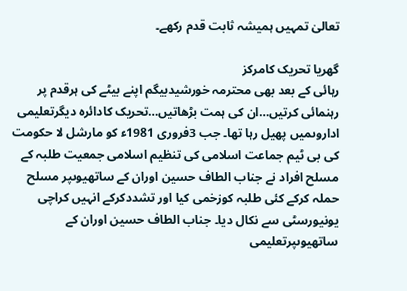تعالیٰ تمہیں ہمیشہ ثابت قدم رکھے۔

گھریا تحریک کامرکز
رہائی کے بعد بھی محترمہ خورشیدبیگم اپنے بیٹے کی ہرقدم پر رہنمائی کرتیں…ان کی ہمت بڑھاتیں…تحریک کادائرہ دیگرتعلیمی اداروںمیں پھیل رہا تھا۔ جب 3فروری 1981ء کو مارشل لا حکومت کی بی ٹیم جماعت اسلامی کی تنظیم اسلامی جمعیت طلبہ کے مسلح افراد نے جناب الطاف حسین اوران کے ساتھیوںپر مسلح حملہ کرکے کئی طلبہ کوزخمی کیا اور تشددکرکے انہیں کراچی یونیورسٹی سے نکال دیا۔ جناب الطاف حسین اوران کے ساتھیوںپرتعلیمی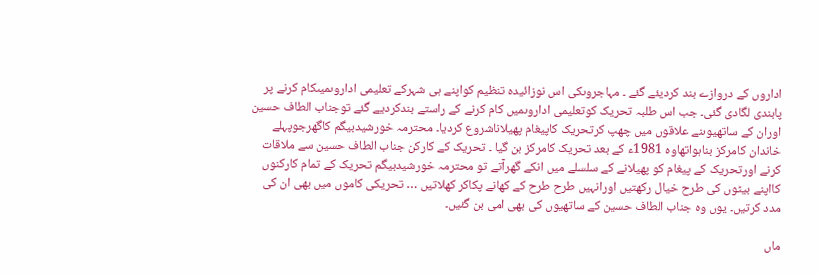اداروں کے دروازے بند کردیئے گئے ۔ مہاجروںکی اس نوزائیدہ تنظیم کواپنے ہی شہرکے تعلیمی اداروںمیںکام کرنے پر پابندی لگادی گئی۔ جب اس طلبہ تحریک کوتعلیمی اداروںمیں کام کرنے کے راستے بندکردیے گئے توجناب الطاف حسین اوران کے ساتھیوںنے علاقوں میں چھپ کرتحریک کاپیغام پھیلاناشروع کردیا۔ محترمہ خورشیدبیگم کاگھرجوپہلے خاندان کامرکز بناہواتھاوہ 1981ء کے بعد تحریک کامرکز بن گیا ۔ تحریک کے کارکن جناب الطاف حسین سے ملاقات کرنے اورتحریک کے پیغام کو پھیلانے کے سلسلے میں انکے گھرآتے تو محترمہ خورشیدبیگم تحریک کے تمام کارکنوں کااپنے بیٹوں کی طرح خیال رکھتیں اورانہیں طرح طرح کے کھانے پکاکر کھلاتیں … تحریکی کاموں میں بھی ان کی مدد کرتیں۔ یوں وہ جناب الطاف حسین کے ساتھیوں کی بھی امی بن گئیں۔

ماں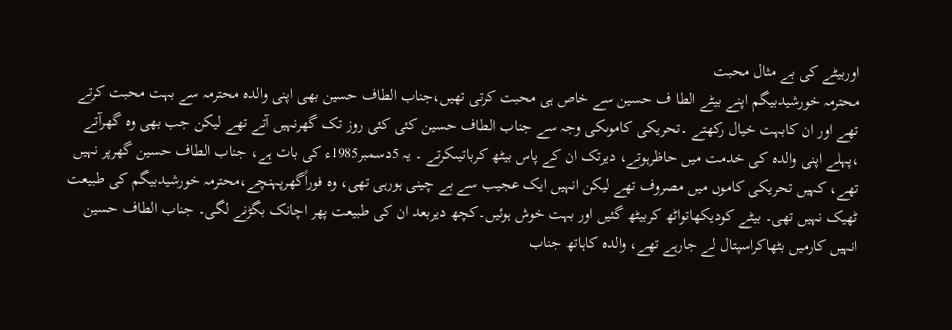اوربیٹے کی بے مثال محبت
محترمہ خورشیدبیگم اپنے بیٹے الطا ف حسین سے خاص ہی محبت کرتی تھیں،جناب الطاف حسین بھی اپنی والدہ محترمہ سے بہت محبت کرتے تھے اور ان کابہت خیال رکھتے ۔تحریکی کاموںکی وجہ سے جناب الطاف حسین کئی کئی روز تک گھرنہیں آتے تھے لیکن جب بھی وہ گھرآتے ،پہلے اپنی والدہ کی خدمت میں حاظرہوتے، دیرتک ان کے پاس بیٹھ کرباتیںکرتے ۔ یہ 5دسمبر1985ء کی بات ہے، جناب الطاف حسین گھرپر نہیں تھے، کہیں تحریکی کاموں میں مصروف تھے لیکن انہیں ایک عجیب سے بے چینی ہورہی تھی، وہ فوراًگھرپہنچے،محترمہ خورشیدبیگم کی طبیعت ٹھیک نہیں تھی۔ بیٹے کودیکھاتواٹھ کربیٹھ گئیں اور بہت خوش ہوئیں۔کچھ دیربعد ان کی طبیعت پھر اچانک بگڑنے لگی۔ جناب الطاف حسین انہیں کارمیں بٹھاکراسپتال لے جارہے تھے، والدہ کاہاتھ جناب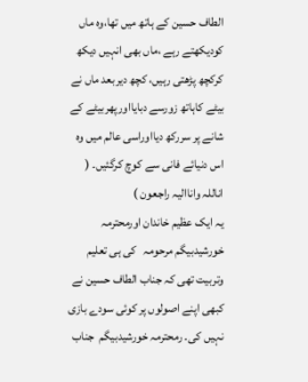الطاف حسین کے ہاتھ میں تھا،وہ ماں کودیکھتے رہے ،ماں بھی انہیں دیکھ کرکچھ پڑھتی رہیں، کچھ دیربعد ماں نے بیٹے کاہاتھ زورسے دبایااورپھربیٹے کے شانے پر سررکھ دیااوراسی عالم میں وہ اس دنیائے فانی سے کوچ کرگئیں۔ ( اناللہ واناالیہ راجعون )
یہ ایک عظیم خاندان اورمحترمہ خورشیدبیگم مرحومہ   کی ہی تعلیم وتربیت تھی کہ جناب الطاف حسین نے کبھی اپنے اصولوں پر کوئی سودے بازی نہیں کی۔ رمحترمہ خورشیدبیگم  جناب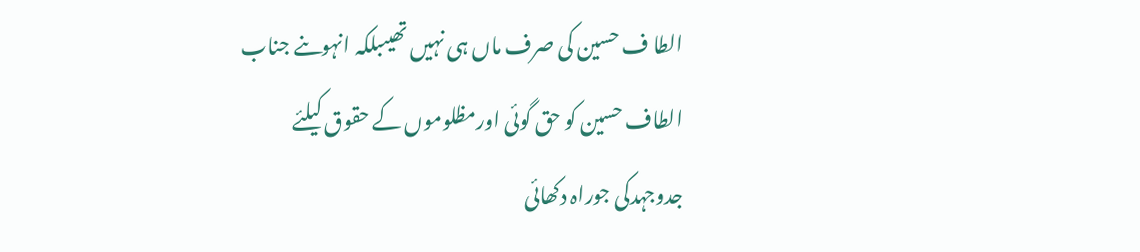الطا ف حسین کی صرف ماں ہی نہیں تھیںبلکہ انہوںنے جناب الطاف حسین کو حق گوئی اورمظلوموں کے حقوق کیلئے جدوجہدکی جوراہ دکھائی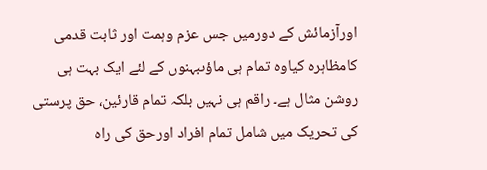اورآزمائش کے دورمیں جس عزم وہمت اور ثابت قدمی کامظاہرہ کیاوہ تمام ہی ماؤںبہنوں کے لئے ایک بہت ہی روشن مثال ہے۔ راقم ہی نہیں بلکہ تمام قارئین، حق پرستی کی تحریک میں شامل تمام افراد اورحق کی راہ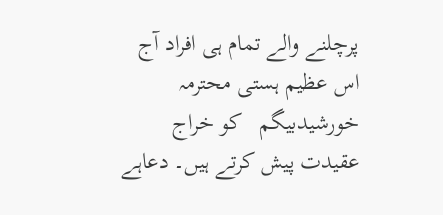پرچلنے والے تمام ہی افراد آج اس عظیم ہستی محترمہ خورشیدبیگم   کو خراج عقیدت پیش کرتے ہیں۔ دعاہے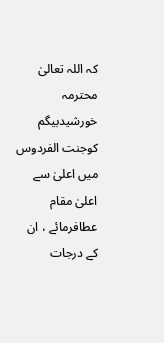کہ اللہ تعالیٰ محترمہ خورشیدبیگم   کوجنت الفردوس میں اعلیٰ سے اعلیٰ مقام عطافرمائے ، ان کے درجات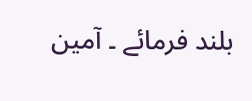بلند فرمائے ۔ آمین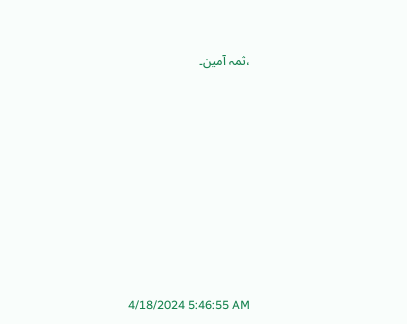،ثمہ آمین۔









4/18/2024 5:46:55 AM